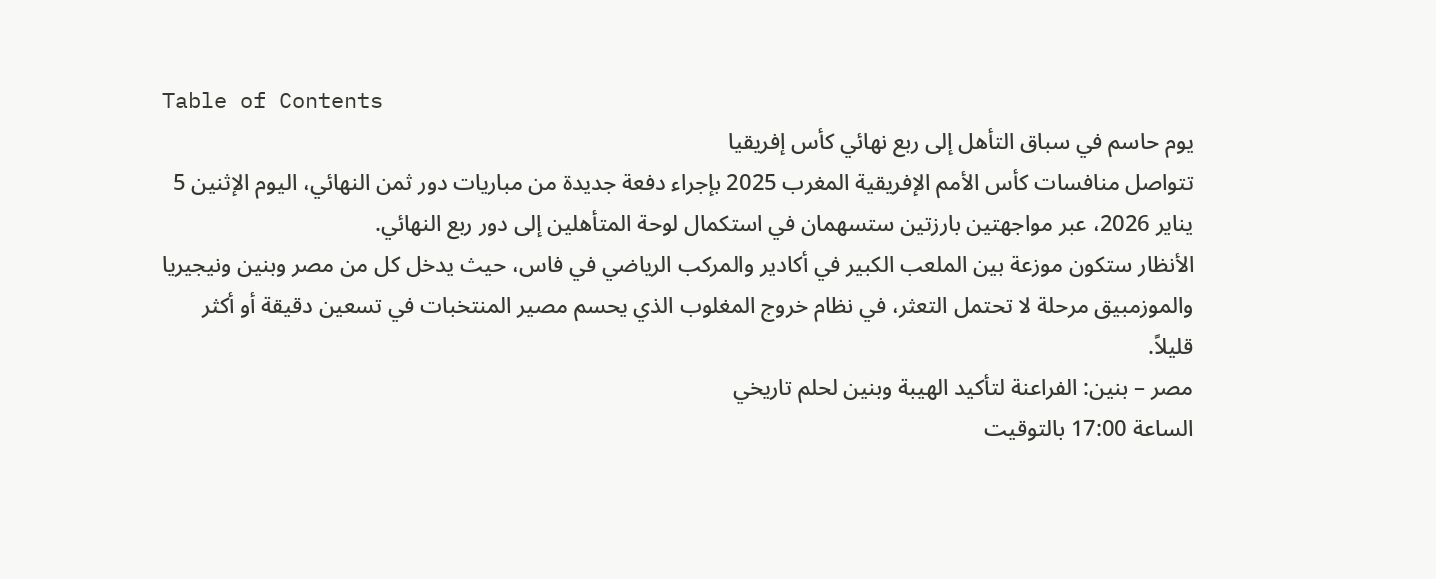Table of Contents
يوم حاسم في سباق التأهل إلى ربع نهائي كأس إفريقيا
تتواصل منافسات كأس الأمم الإفريقية المغرب 2025 بإجراء دفعة جديدة من مباريات دور ثمن النهائي، اليوم الإثنين 5 يناير 2026، عبر مواجهتين بارزتين ستسهمان في استكمال لوحة المتأهلين إلى دور ربع النهائي.
الأنظار ستكون موزعة بين الملعب الكبير في أكادير والمركب الرياضي في فاس، حيث يدخل كل من مصر وبنين ونيجيريا والموزمبيق مرحلة لا تحتمل التعثر، في نظام خروج المغلوب الذي يحسم مصير المنتخبات في تسعين دقيقة أو أكثر قليلاً.
مصر – بنين: الفراعنة لتأكيد الهيبة وبنين لحلم تاريخي
الساعة 17:00 بالتوقيت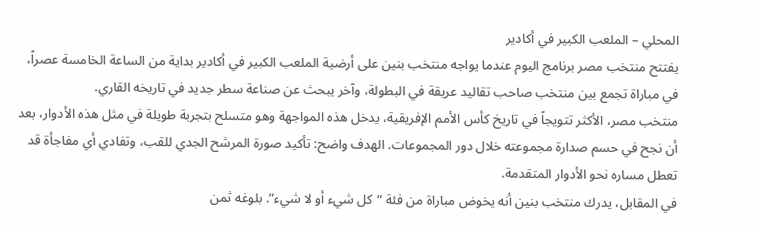المحلي – الملعب الكبير في أكادير
يفتتح منتخب مصر برنامج اليوم عندما يواجه منتخب بنين على أرضية الملعب الكبير في أكادير بداية من الساعة الخامسة عصراً، في مباراة تجمع بين منتخب صاحب تقاليد عريقة في البطولة، وآخر يبحث عن صناعة سطر جديد في تاريخه القاري.
منتخب مصر، الأكثر تتويجاً في تاريخ كأس الأمم الإفريقية، يدخل هذه المواجهة وهو متسلح بتجربة طويلة في مثل هذه الأدوار، بعد أن نجح في حسم صدارة مجموعته خلال دور المجموعات. الهدف واضح: تأكيد صورة المرشح الجدي للقب، وتفادي أي مفاجأة قد تعطل مساره نحو الأدوار المتقدمة.
في المقابل، يدرك منتخب بنين أنه يخوض مباراة من فئة “كل شيء أو لا شيء”. بلوغه ثمن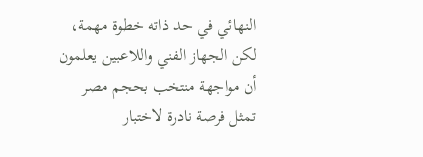النهائي في حد ذاته خطوة مهمة، لكن الجهاز الفني واللاعبين يعلمون أن مواجهة منتخب بحجم مصر تمثل فرصة نادرة لاختبار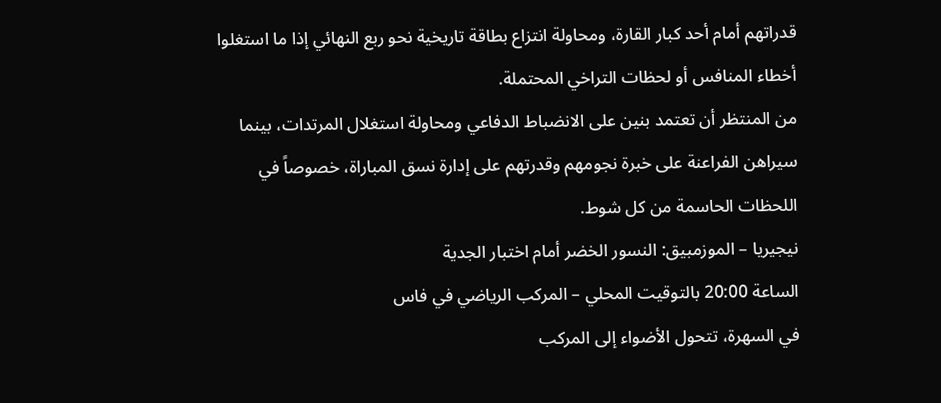قدراتهم أمام أحد كبار القارة، ومحاولة انتزاع بطاقة تاريخية نحو ربع النهائي إذا ما استغلوا أخطاء المنافس أو لحظات التراخي المحتملة.
من المنتظر أن تعتمد بنين على الانضباط الدفاعي ومحاولة استغلال المرتدات، بينما سيراهن الفراعنة على خبرة نجومهم وقدرتهم على إدارة نسق المباراة، خصوصاً في اللحظات الحاسمة من كل شوط.
نيجيريا – الموزمبيق: النسور الخضر أمام اختبار الجدية
الساعة 20:00 بالتوقيت المحلي – المركب الرياضي في فاس
في السهرة، تتحول الأضواء إلى المركب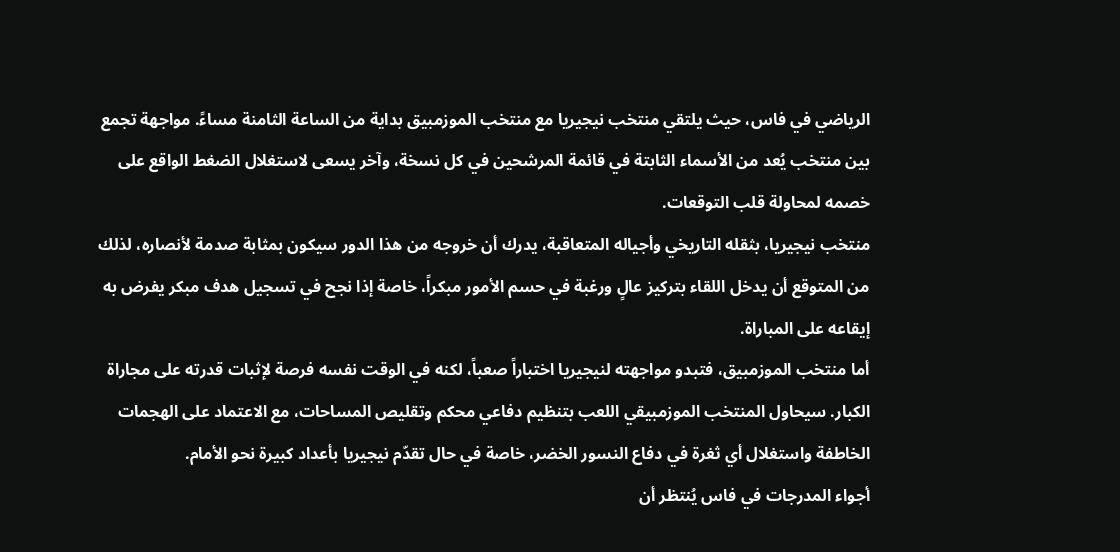الرياضي في فاس، حيث يلتقي منتخب نيجيريا مع منتخب الموزمبيق بداية من الساعة الثامنة مساءً. مواجهة تجمع بين منتخب يُعد من الأسماء الثابتة في قائمة المرشحين في كل نسخة، وآخر يسعى لاستغلال الضغط الواقع على خصمه لمحاولة قلب التوقعات.
منتخب نيجيريا، بثقله التاريخي وأجياله المتعاقبة، يدرك أن خروجه من هذا الدور سيكون بمثابة صدمة لأنصاره، لذلك من المتوقع أن يدخل اللقاء بتركيز عالٍ ورغبة في حسم الأمور مبكراً، خاصة إذا نجح في تسجيل هدف مبكر يفرض به إيقاعه على المباراة.
أما منتخب الموزمبيق، فتبدو مواجهته لنيجيريا اختباراً صعباً، لكنه في الوقت نفسه فرصة لإثبات قدرته على مجاراة الكبار. سيحاول المنتخب الموزمبيقي اللعب بتنظيم دفاعي محكم وتقليص المساحات، مع الاعتماد على الهجمات الخاطفة واستغلال أي ثغرة في دفاع النسور الخضر، خاصة في حال تقدّم نيجيريا بأعداد كبيرة نحو الأمام.
أجواء المدرجات في فاس يُنتظر أن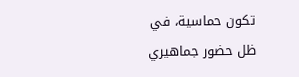تكون حماسية، في ظل حضور جماهيري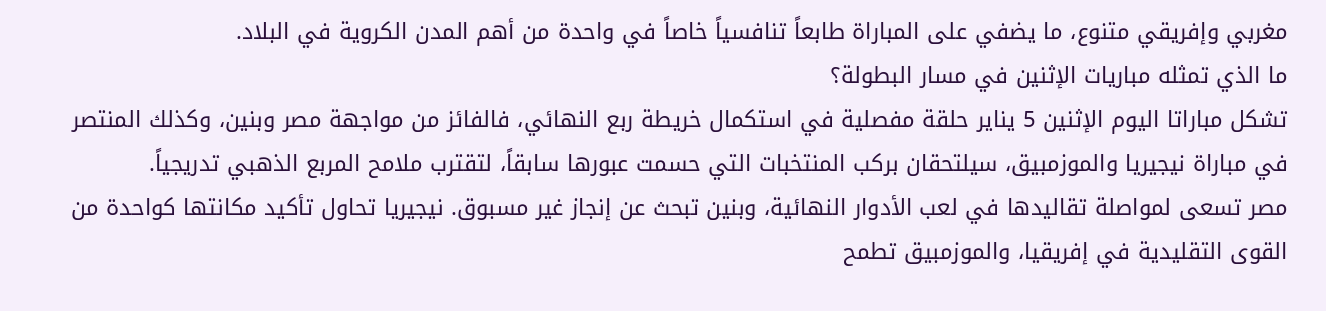مغربي وإفريقي متنوع، ما يضفي على المباراة طابعاً تنافسياً خاصاً في واحدة من أهم المدن الكروية في البلاد.
ما الذي تمثله مباريات الإثنين في مسار البطولة؟
تشكل مباراتا اليوم الإثنين 5 يناير حلقة مفصلية في استكمال خريطة ربع النهائي، فالفائز من مواجهة مصر وبنين، وكذلك المنتصر في مباراة نيجيريا والموزمبيق، سيلتحقان بركب المنتخبات التي حسمت عبورها سابقاً، لتقترب ملامح المربع الذهبي تدريجياً.
مصر تسعى لمواصلة تقاليدها في لعب الأدوار النهائية، وبنين تبحث عن إنجاز غير مسبوق. نيجيريا تحاول تأكيد مكانتها كواحدة من القوى التقليدية في إفريقيا، والموزمبيق تطمح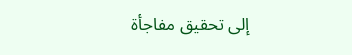إلى تحقيق مفاجأة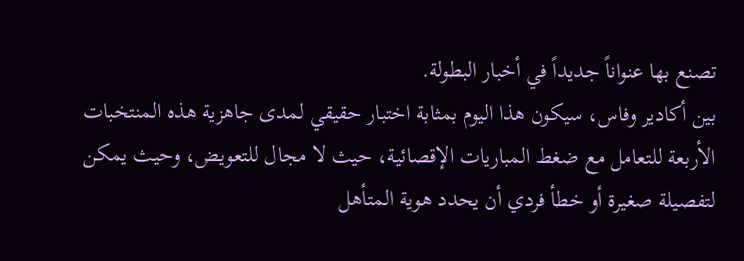تصنع بها عنواناً جديداً في أخبار البطولة.
بين أكادير وفاس، سيكون هذا اليوم بمثابة اختبار حقيقي لمدى جاهزية هذه المنتخبات الأربعة للتعامل مع ضغط المباريات الإقصائية، حيث لا مجال للتعويض، وحيث يمكن لتفصيلة صغيرة أو خطأ فردي أن يحدد هوية المتأهل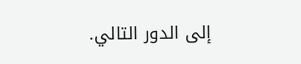إلى الدور التالي.